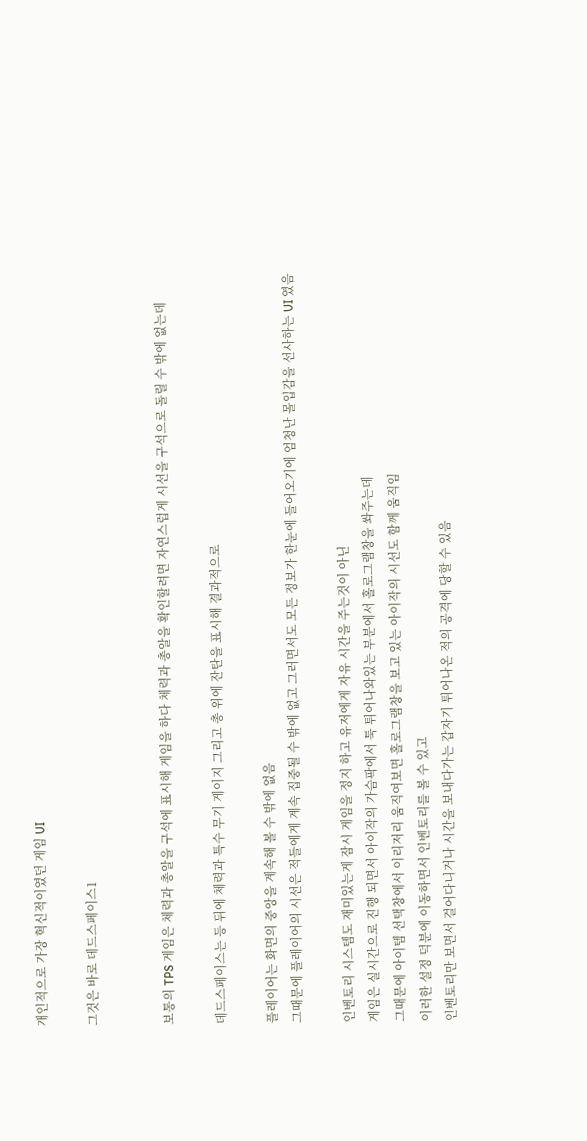개인적으로 가장 혁신적이였던 게임 UI

그것은 바로 데드스페이스1


보통의 TPS 게임은 체력과 총알을 구석에 표시해 게임을 하다 체력과 총알을 확인할려면 자연스럽게 시선을 구석으로 돌릴 수 밖에 없는데

데드스페이스는 등 뒤에 체력과 특수 무기 게이지 그리고 총 위에 잔탄을 표시해 결과적으로

플레이어는 화면의 중앙을 계속해 볼 수 밖에 없음
그때문에 플레이어의 시선은 적들에게 계속 집중될 수 밖에 없고 그러면서도 모든 정보가 한눈에 들어오기에 엄청난 몰입감을 선사하는 UI 였음

인벤토리 시스템도 재미있는게 잠시 게임을 정지 하고 유저에게 자유 시간을 주는것이 아닌
게임은 실시간으로 진행 되면서 아이작의 가슴팍에서 툭 튀어나와있는 부분에서 홀로그램창을 쏴주는데
그때문에 아이템 선택창에서 이리저리 움직여보면 홀로그램창을 보고 있는 아이작의 시선도 함께 움직임
이러한 설정 덕분에 이동하면서 인벤토리를 볼 수 있고
인벤토리만 보면서 걸어다니거나 시간을 보내다가는 갑자기 튀어나온 적의 공격에 당할 수 있음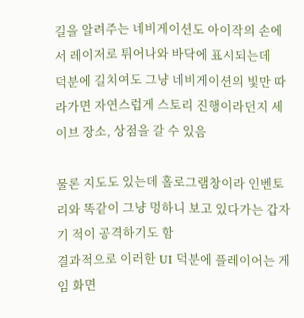길을 알려주는 네비게이션도 아이작의 손에서 레이저로 튀어나와 바닥에 표시되는데
덕분에 길치여도 그냥 네비게이션의 빛만 따라가면 자연스럽게 스토리 진행이라던지 세이브 장소, 상점을 갈 수 있음

물론 지도도 있는데 홀로그램창이라 인벤토리와 똑같이 그냥 멍하니 보고 있다가는 갑자기 적이 공격하기도 함
결과적으로 이러한 UI 덕분에 플레이어는 게임 화면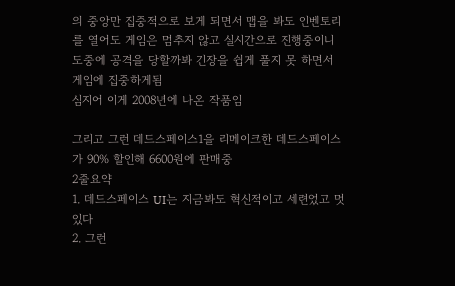의 중앙만 집중적으로 보게 되면서 맵을 봐도 인벤토리를 열어도 게임은 멈추지 않고 실시간으로 진행중이니 도중에 공격을 당할까봐 긴장을 쉽게 풀지 못 하면서 게임에 집중하게됨
심지어 이게 2008년에 나온 작품임

그리고 그런 데드스페이스1을 리메이크한 데드스페이스가 90% 할인해 6600원에 판매중
2줄요약
1. 데드스페이스 UI는 지금봐도 혁신적이고 세련었고 멋있다
2. 그런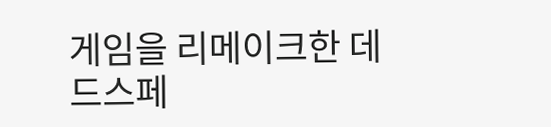게임을 리메이크한 데드스페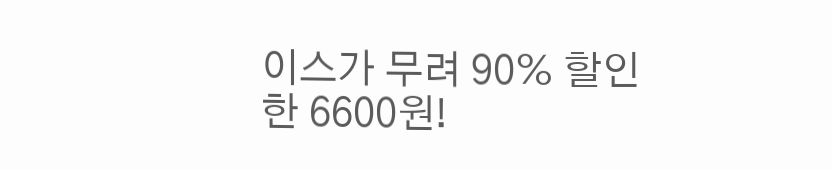이스가 무려 90% 할인한 6600원!